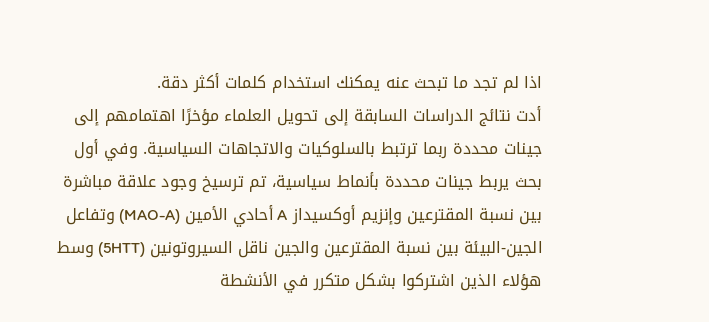اذا لم تجد ما تبحث عنه يمكنك استخدام كلمات أكثر دقة.
أدت نتائج الدراسات السابقة إلى تحويل العلماء مؤخرًا اهتمامهم إلى جينات محددة ربما ترتبط بالسلوكيات والاتجاهات السياسية. وفي أول بحث يربط جينات محددة بأنماط سياسية، تم ترسيخ وجود علاقة مباشرة بين نسبة المقترعين وإنزيم أوكسيداز A أحادي الأمين (MAO-A) وتفاعل الجين-البيئة بين نسبة المقترعين والجين ناقل السيروتونين (5HTT) وسط هؤلاء الذين اشتركوا بشكل متكرر في الأنشطة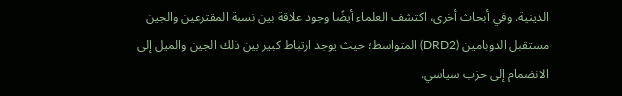الدينية. وفي أبحاث أخرى، اكتشف العلماء أيضًا وجود علاقة بين نسبة المقترعين والجين مستقبل الدوبامين (DRD2) المتواسط؛ حيث يوجد ارتباط كبير بين ذلك الجين والميل إلى الانضمام إلى حزب سياسي.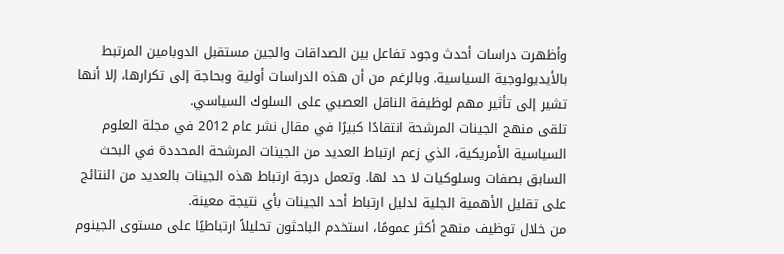وأظهرت دراسات أحدث وجود تفاعل بين الصداقات والجين مستقبل الدوبامين المرتبط بالأيديولوجية السياسية. وبالرغم من أن هذه الدراسات أولية وبحاجة إلى تكرارها، إلا أنها تشير إلى تأثير مهم لوظيفة الناقل العصبي على السلوك السياسي.
تلقى منهج الجينات المرشحة انتقادًا كبيرًا في مقال نشر عام 2012 في مجلة العلوم السياسية الأمريكية، الذي زعم ارتباط العديد من الجينات المرشحة المحددة في البحث السابق بصفات وسلوكيات لا حد لها. وتعمل درجة ارتباط هذه الجينات بالعديد من النتائج على تقليل الأهمية الجلية لدليل ارتباط أحد الجينات بأي نتيجة معينة.
من خلال توظيف منهج أكثر عمومًا، استخدم الباحثون تحليلاً ارتباطيًا على مستوى الجينوم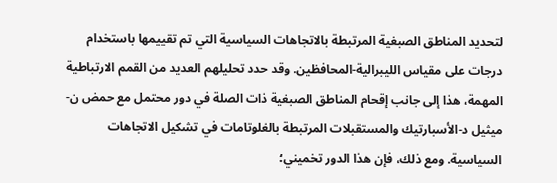لتحديد المناطق الصبغية المرتبطة بالاتجاهات السياسية التي تم تقييمها باستخدام درجات على مقياس الليبرالية-المحافظين. وقد حدد تحليلهم العديد من القمم الارتباطية المهمة، هذا إلى جانب إقحام المناطق الصبغية ذات الصلة في دور محتمل مع حمض ن-ميثيل د-الأسبارتيك والمستقبلات المرتبطة بالغلوتامات في تشكيل الاتجاهات السياسية. ومع ذلك، فإن هذا الدور تخميني؛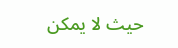حيث لا يمكن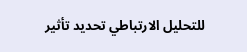للتحليل الارتباطي تحديد تأثير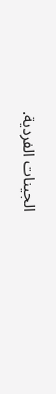الجينات الفردية.